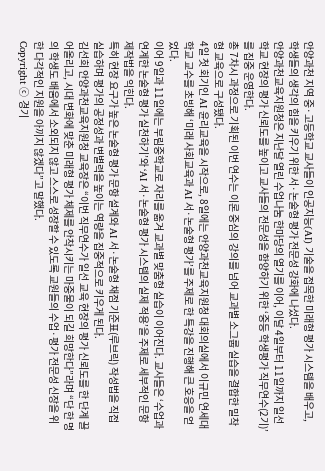안양과천 지역 중·고등학교 교사들이 인공지능(AI) 기술을 접목한 미래형 평가 시스템을 배우고, 학생들의 생각의 힘을 키우기 위한 서·논술형 평가 전문성 강화에 나섰다.
안양과천교육지원청은 지난달 열린 수업나눔 한마당의 열기를 이어, 이달 4일부터 11일까지 일선 학교 현장의 평가 신뢰도를 높이고 교사들의 전문성을 함양하기 위한 ‘중등 학생평가 직무연수(2기)’를 집중 운영한다.
총 7차시 과정으로 기획된 이번 연수는 이론 중심의 강의를 넘어 교과별 소그룹 실습을 결합한 밀착형 교육으로 구성됐다.
4일 첫 회기인 AI 윤리교육을 시작으로, 8일에는 안양과천교육지원청 대회의실에서 이규민 연세대학교 교수를 초빙해 ‘미래 사회교육과 AI 서·논술형 평가’를 주제로 한 특강을 진행해 큰 호응을 얻었다.
이어 9일과 11일에는 부림중학교로 자리를 옮겨 교과별 맞춤형 실습이 이어진다. 교사들은 ‘수업과 연계한 논술형 평가 실천하기’와 ‘AI 서·논술형 평가 시스템의 실제 적용’을 주제로 세부적인 문항 제작법을 익힌다.
특히 현장 요구가 높은 논술형 평가 문항 설계와 AI 서·논술형 채점 기준표(루브릭) 작성법을 직접 실습하며 평가의 공정성과 변별력을 높이는 역량을 집중적으로 키우게 된다.
김선희 안양과천교육지원청 교육장은 “이번 직무연수가 일선 교육 현장의 평가 신뢰도를 한 단계 끌어올리고, 시대 변화에 맞춘 미래형 평가 체제를 안착시키는 마중물이 되길 희망한다”라며 “단 한 명의 학생도 배움에서 소외되지 않고 스스로 성장할 수 있도록 교원들의 수업·평가 전문성 신장을 위한 다각적인 지원을 아끼지 않겠다”고 말했다.
Copyright ⓒ 경기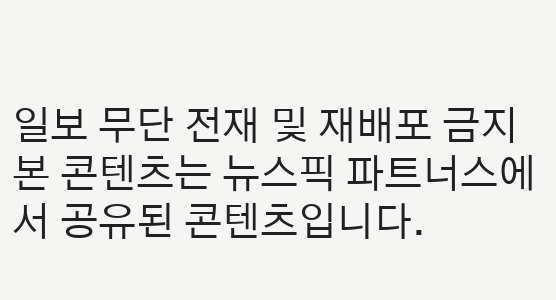일보 무단 전재 및 재배포 금지
본 콘텐츠는 뉴스픽 파트너스에서 공유된 콘텐츠입니다.